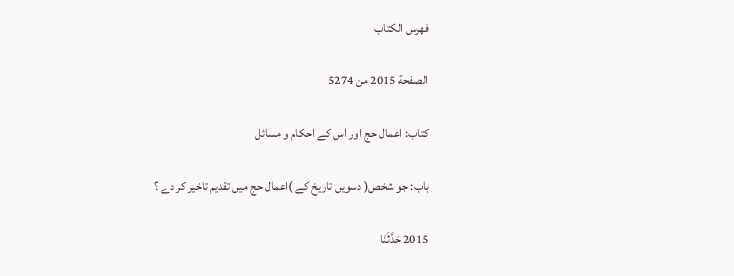فهرس الكتاب

الصفحة 2015 من 5274

کتاب: اعمال حج اور اس کے احکام و مسائل

باب: جو شخص( دسویں تاریخ کے )اعمال حج میں تقدیم تاخیر کر دے ؟

2015 حَدَّثَنَا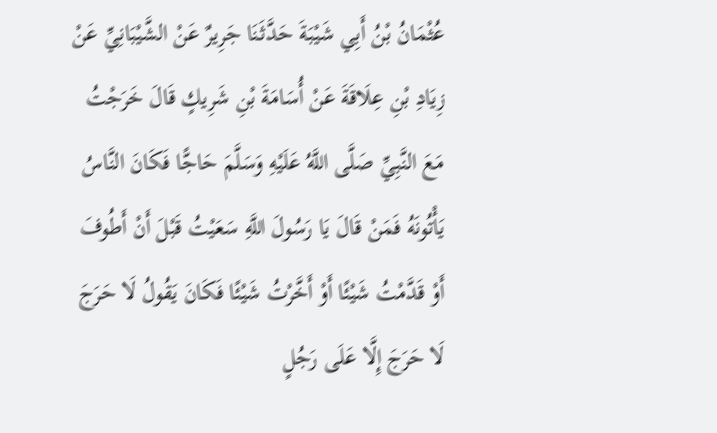عُثْمَانُ بْنُ أَبِي شَيْبَةَ حَدَّثَنَا جَرِيرٌ عَنْ الشَّيْبَانِيِّ عَنْ زِيَادِ بْنِ عِلَاقَةَ عَنْ أُسَامَةَ بْنِ شَرِيكٍ قَالَ خَرَجْتُ مَعَ النَّبِيِّ صَلَّى اللَّهُ عَلَيْهِ وَسَلَّمَ حَاجًّا فَكَانَ النَّاسُ يَأْتُونَهُ فَمَنْ قَالَ يَا رَسُولَ اللَّهِ سَعَيْتُ قَبْلَ أَنْ أَطُوفَ أَوْ قَدَّمْتُ شَيْئًا أَوْ أَخَّرْتُ شَيْئًا فَكَانَ يَقُولُ لَا حَرَجَ لَا حَرَجَ إِلَّا عَلَى رَجُلٍ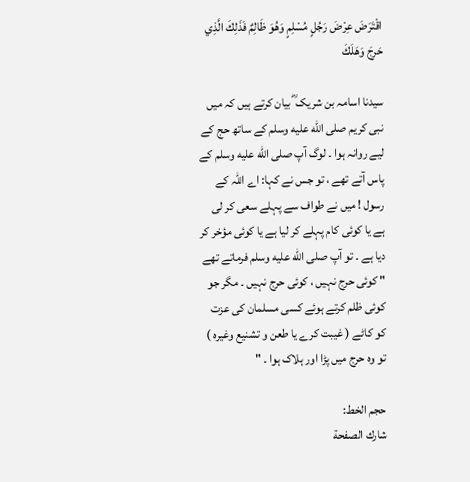اقْتَرَضَ عِرْضَ رَجُلٍ مُسْلِمٍ وَهُوَ ظَالِمٌ فَذَلِكَ الَّذِي حَرِجَ وَهَلَكَ

سیدنا اسامہ بن شریک ؓ بیان کرتے ہیں کہ میں نبی کریم صلى الله عليه وسلم کے ساتھ حج کے لیے روانہ ہوا ۔ لوگ آپ صلى الله عليه وسلم کے پاس آتے تھے ، تو جس نے کہا: اے اللہ کے رسول ! میں نے طواف سے پہلے سعی کر لی ہے یا کوئی کام پہلے کر لیا ہے یا کوئی مؤخر کر دیا ہے ۔ تو آپ صلى الله عليه وسلم فرماتے تھے " کوئی حرج نہیں ، کوئی حرج نہیں ۔ مگر جو کوئی ظلم کرتے ہوئے کسی مسلمان کی عزت کو کاٹے ( غیبت کرے یا طعن و تشنیع وغیرہ ) تو وہ حرج میں پڑا اور ہلاک ہوا ۔ "

حجم الخط:
شارك الصفحة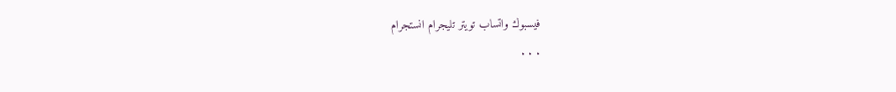فيسبوك واتساب تويتر تليجرام انستجرام
. . .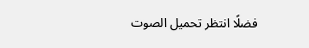فضلًا انتظر تحميل الصوت